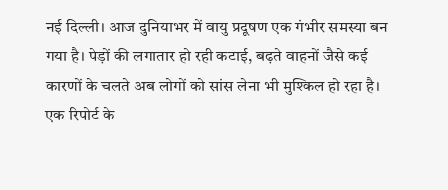नई दिल्ली। आज दुनियाभर में वायु प्रदूषण एक गंभीर समस्या बन गया है। पेड़ों की लगातार हो रही कटाई, बढ़ते वाहनों जैसे कई कारणों के चलते अब लोगों को सांस लेना भी मुश्किल हो रहा है। एक रिपोर्ट के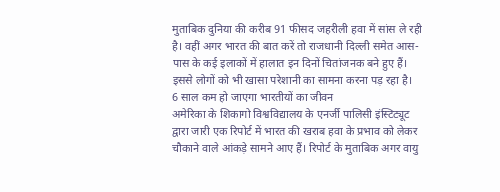मुताबिक दुनिया की करीब 91 फीसद जहरीली हवा में सांस ले रही है। वहीं अगर भारत की बात करें तो राजधानी दिल्ली समेत आस-पास के कई इलाकों में हालात इन दिनों चितांजनक बने हुए हैं। इससे लोगों को भी खासा परेशानी का सामना करना पड़ रहा है।
6 साल कम हो जाएगा भारतीयों का जीवन
अमेरिका के शिकागो विश्वविद्यालय के एनर्जी पालिसी इंस्टिट्यूट द्वारा जारी एक रिपोर्ट में भारत की खराब हवा के प्रभाव को लेकर चौकाने वाले आंकड़े सामने आए हैं। रिपोर्ट के मुताबिक अगर वायु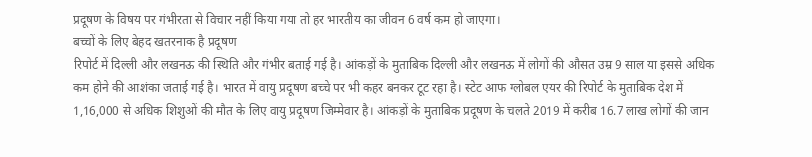प्रदूषण के विषय पर गंभीरता से विचार नहीं किया गया तो हर भारतीय का जीवन 6 वर्ष कम हो जाएगा।
बच्चों के लिए बेहद खतरनाक है प्रदूषण
रिपोर्ट में दिल्ली और लखनऊ की स्थिति और गंभीर बताई गई है। आंकड़ों के मुताबिक दिल्ली और लखनऊ में लोगों की औसत उम्र 9 साल या इससे अधिक कम होने की आशंका जताई गई है। भारत में वायु प्रदूषण बच्चे पर भी कहर बनकर टूट रहा है। स्टेट आफ ग्लोबल एयर की रिपोर्ट के मुताबिक देश में 1,16,000 से अधिक शिशुओं की मौत के लिए वायु प्रदूषण जिम्मेवार है। आंकड़ों के मुताबिक प्रदूषण के चलते 2019 में करीब 16.7 लाख लोगों की जान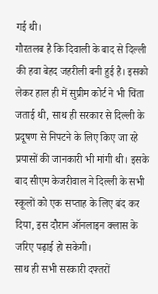गई थी।
गौरतलब है कि दिवाली के बाद से दिल्ली की हवा बेहद जहरीली बनी हुई है। इसको लेकर हाल ही में सुप्रीम कोर्ट ने भी चिंता जताई थी, साथ ही सरकार से दिल्ली के प्रदूषण से निपटने के लिए किए जा रहे प्रयासों की जानकारी भी मांगी थी। इसके बाद सीएम केजरीवाल ने दिल्ली के सभी स्कूलों को एक सप्ताह के लिए बंद कर दिया, इस दौरान ऑनलाइन क्लास के जरिए पढ़ाई हो सकेगी।
साथ ही सभी सरकारी दफ्तरों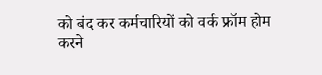को बंद कर कर्मचारियों को वर्क फ्रॉम होम करने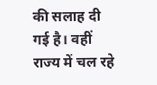की सलाह दी गई है। वहीं राज्य में चल रहे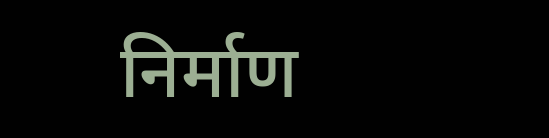निर्माण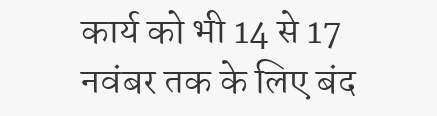कार्य को भी 14 से 17 नवंबर तक के लिए बंद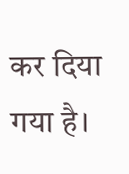कर दिया गया है।